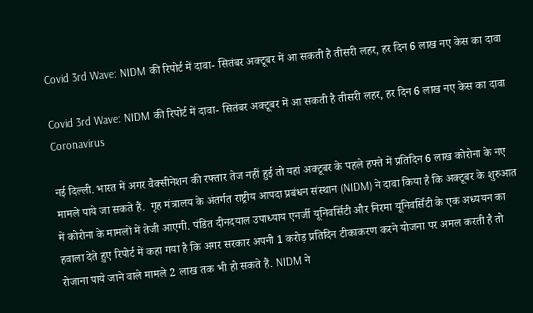Covid 3rd Wave: NIDM की रिपोर्ट में दावा- सितंबर अक्टूबर में आ सकती है तीसरी लहर, हर दिन 6 लाख नए केस का दावा

Covid 3rd Wave: NIDM की रिपोर्ट में दावा- सितंबर अक्टूबर में आ सकती है तीसरी लहर, हर दिन 6 लाख नए केस का दावा
Coronavirus

नई दिल्ली. भारत में अगर वैक्सीनेशन की रफ्तार तेज नहीं हुई तो यहां अक्टूबर के पहले हफ्ते में प्रतिदिन 6 लाख कोरोना के नए मामले पाये जा सकते हैं.  गृह मंत्रालय के अंतर्गत राष्ट्रीय आपदा प्रबंधन संस्थान (NIDM) ने दावा किया है कि अक्टूबर के शुरुआत में कोरोना के मामलों में तेजी आएगी. पंडित दीनदयाल उपाध्याय एनर्जी यूनिवर्सिटी और निरमा यूनिवर्सिटी के एक अध्ययन का हवाला देते हुए रिपोर्ट में कहा गया है कि अगर सरकार अपनी 1 करोड़ प्रतिदिन टीकाकरण करने योजना पर अमल करती है तो रोजाना पाये जाने वाले मामले 2 लाख तक भी हो सकते हैं. NIDM ने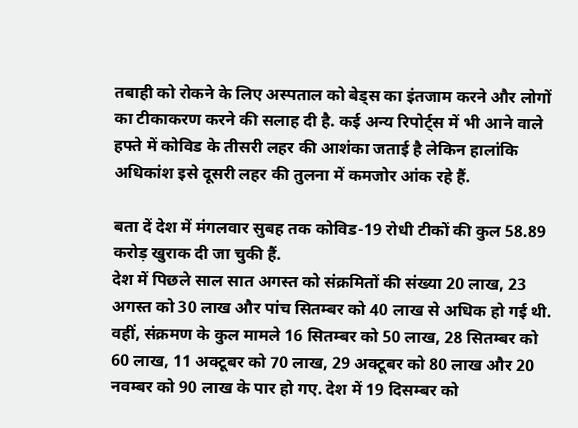तबाही को रोकने के लिए अस्पताल को बेड्स का इंतजाम करने और लोगों का टीकाकरण करने की सलाह दी है. कई अन्य रिपोर्ट्स में भी आने वाले हफ्ते में कोविड के तीसरी लहर की आशंका जताई है लेकिन हालांकि अधिकांश इसे दूसरी लहर की तुलना में कमजोर आंक रहे हैं.

बता दें देश में मंगलवार सुबह तक कोविड-19 रोधी टीकों की कुल 58.89 करोड़ खुराक दी जा चुकी हैं.
देश में पिछले साल सात अगस्त को संक्रमितों की संख्या 20 लाख, 23 अगस्त को 30 लाख और पांच सितम्बर को 40 लाख से अधिक हो गई थी. वहीं, संक्रमण के कुल मामले 16 सितम्बर को 50 लाख, 28 सितम्बर को 60 लाख, 11 अक्टूबर को 70 लाख, 29 अक्टूबर को 80 लाख और 20 नवम्बर को 90 लाख के पार हो गए. देश में 19 दिसम्बर को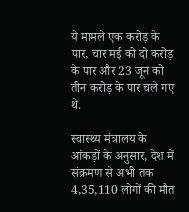ये मामले एक करोड़ के पार, चार मई को दो करोड़ के पार और 23 जून को तीन करोड़ के पार चले गए थे.

स्वास्थ्य मंत्रालय के आंकड़ों के अनुसार, देश में संक्रमण से अभी तक 4,35,110 लोगों की मौत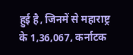हुई है, जिनमें से महाराष्ट्र के 1,36,067, कर्नाटक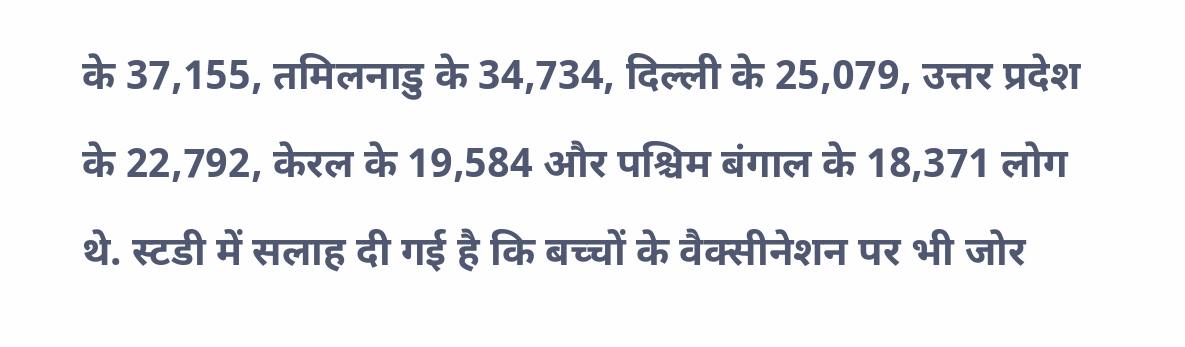के 37,155, तमिलनाडु के 34,734, दिल्ली के 25,079, उत्तर प्रदेश के 22,792, केरल के 19,584 और पश्चिम बंगाल के 18,371 लोग थे. स्टडी में सलाह दी गई है कि बच्चों के वैक्सीनेशन पर भी जोर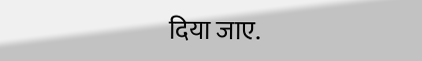दिया जाए.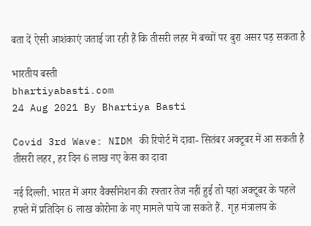बता दें ऐसी आशंकाएं जताई जा रही हैं कि तीसरी लहर में बच्चों पर बुरा असर पड़ सकता है

भारतीय बस्ती
bhartiyabasti.com
24 Aug 2021 By Bhartiya Basti

Covid 3rd Wave: NIDM की रिपोर्ट में दावा- सितंबर अक्टूबर में आ सकती है तीसरी लहर, हर दिन 6 लाख नए केस का दावा

नई दिल्ली. भारत में अगर वैक्सीनेशन की रफ्तार तेज नहीं हुई तो यहां अक्टूबर के पहले हफ्ते में प्रतिदिन 6 लाख कोरोना के नए मामले पाये जा सकते हैं.  गृह मंत्रालय के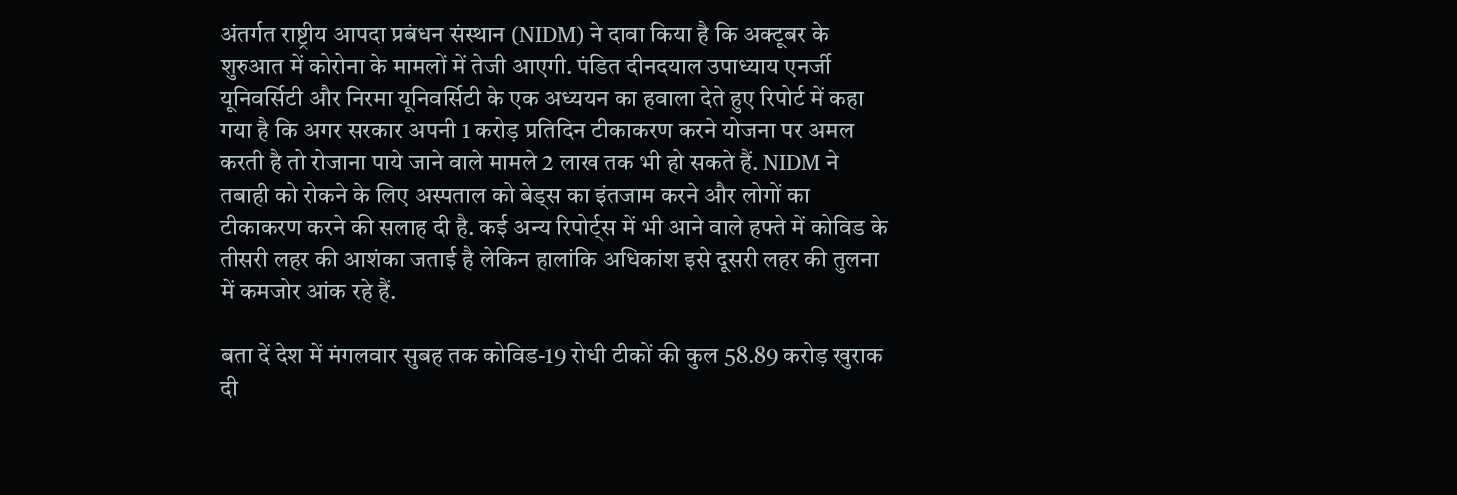अंतर्गत राष्ट्रीय आपदा प्रबंधन संस्थान (NIDM) ने दावा किया है कि अक्टूबर के शुरुआत में कोरोना के मामलों में तेजी आएगी. पंडित दीनदयाल उपाध्याय एनर्जी यूनिवर्सिटी और निरमा यूनिवर्सिटी के एक अध्ययन का हवाला देते हुए रिपोर्ट में कहा गया है कि अगर सरकार अपनी 1 करोड़ प्रतिदिन टीकाकरण करने योजना पर अमल करती है तो रोजाना पाये जाने वाले मामले 2 लाख तक भी हो सकते हैं. NIDM ने तबाही को रोकने के लिए अस्पताल को बेड्स का इंतजाम करने और लोगों का टीकाकरण करने की सलाह दी है. कई अन्य रिपोर्ट्स में भी आने वाले हफ्ते में कोविड के तीसरी लहर की आशंका जताई है लेकिन हालांकि अधिकांश इसे दूसरी लहर की तुलना में कमजोर आंक रहे हैं.

बता दें देश में मंगलवार सुबह तक कोविड-19 रोधी टीकों की कुल 58.89 करोड़ खुराक दी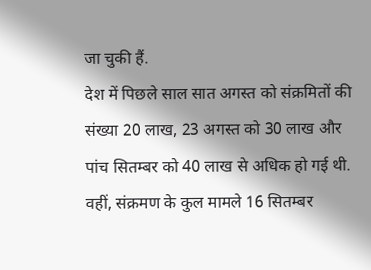जा चुकी हैं.
देश में पिछले साल सात अगस्त को संक्रमितों की संख्या 20 लाख, 23 अगस्त को 30 लाख और पांच सितम्बर को 40 लाख से अधिक हो गई थी. वहीं, संक्रमण के कुल मामले 16 सितम्बर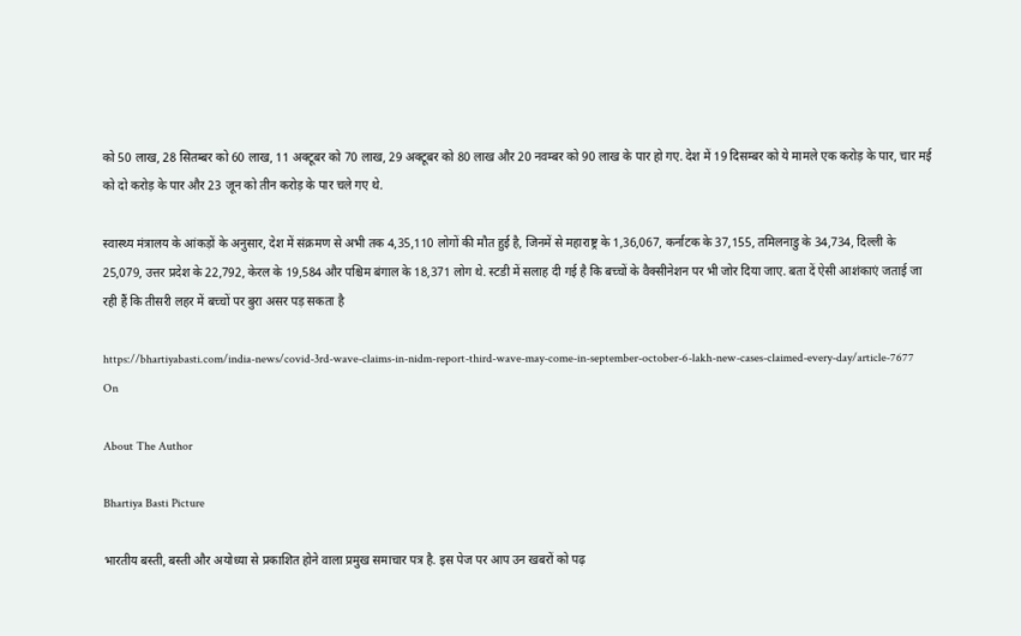को 50 लाख, 28 सितम्बर को 60 लाख, 11 अक्टूबर को 70 लाख, 29 अक्टूबर को 80 लाख और 20 नवम्बर को 90 लाख के पार हो गए. देश में 19 दिसम्बर को ये मामले एक करोड़ के पार, चार मई को दो करोड़ के पार और 23 जून को तीन करोड़ के पार चले गए थे.

स्वास्थ्य मंत्रालय के आंकड़ों के अनुसार, देश में संक्रमण से अभी तक 4,35,110 लोगों की मौत हुई है, जिनमें से महाराष्ट्र के 1,36,067, कर्नाटक के 37,155, तमिलनाडु के 34,734, दिल्ली के 25,079, उत्तर प्रदेश के 22,792, केरल के 19,584 और पश्चिम बंगाल के 18,371 लोग थे. स्टडी में सलाह दी गई है कि बच्चों के वैक्सीनेशन पर भी जोर दिया जाए. बता दें ऐसी आशंकाएं जताई जा रही हैं कि तीसरी लहर में बच्चों पर बुरा असर पड़ सकता है

https://bhartiyabasti.com/india-news/covid-3rd-wave-claims-in-nidm-report-third-wave-may-come-in-september-october-6-lakh-new-cases-claimed-every-day/article-7677
On

About The Author

Bhartiya Basti Picture

भारतीय बस्ती, बस्ती और अयोध्या से प्रकाशित होने वाला प्रमुख समाचार पत्र है. इस पेज पर आप उन खबरों को पढ़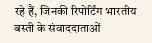रहे हैं, जिनकी रिपोर्टिंग भारतीय बस्ती के संवाददाताओं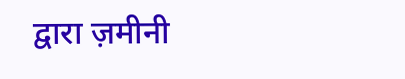द्वारा ज़मीनी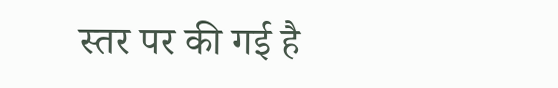स्तर पर की गई है